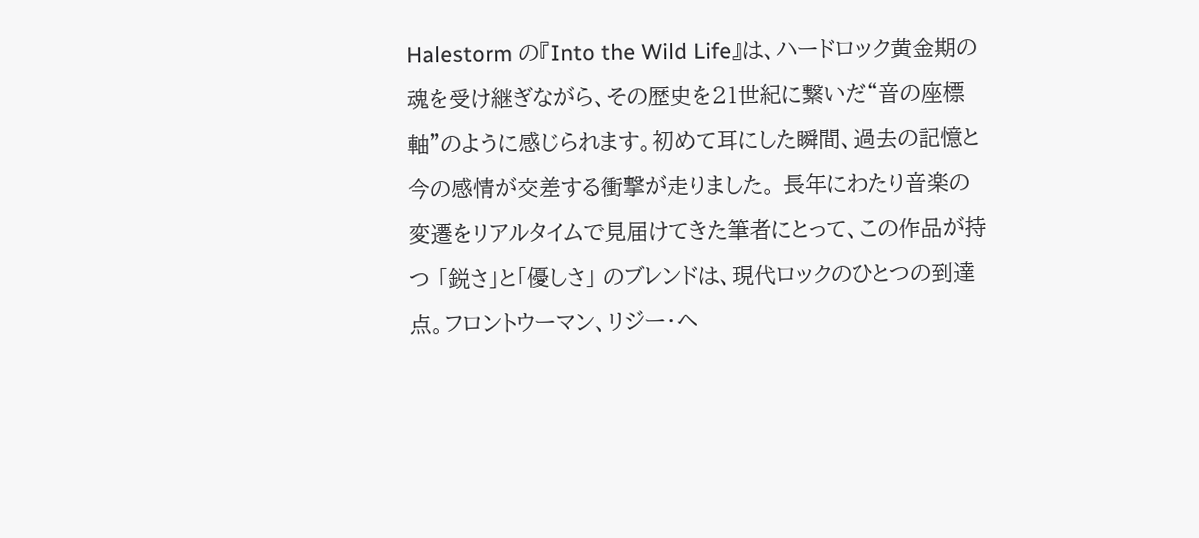Halestorm の『Into the Wild Life』は、ハードロック黄金期の魂を受け継ぎながら、その歴史を21世紀に繋いだ“音の座標軸”のように感じられます。初めて耳にした瞬間、過去の記憶と今の感情が交差する衝撃が走りました。 長年にわたり音楽の変遷をリアルタイムで見届けてきた筆者にとって、この作品が持つ 「鋭さ」と「優しさ」 のブレンドは、現代ロックのひとつの到達点。フロントウーマン、リジー・ヘ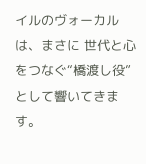イルのヴォーカルは、まさに 世代と心をつなぐ“橋渡し役” として響いてきます。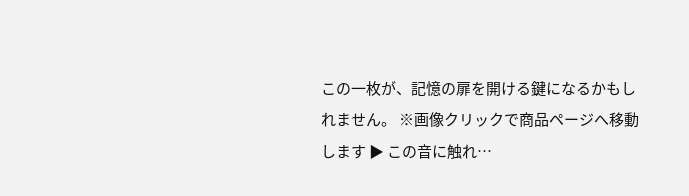この一枚が、記憶の扉を開ける鍵になるかもしれません。 ※画像クリックで商品ページへ移動します ▶ この音に触れ…